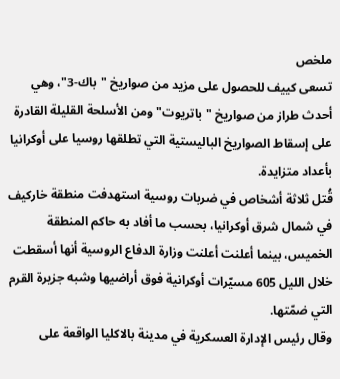ملخص
تسعى كييف للحصول على مزيد من صواريخ "باك-3"، وهي أحدث طراز من صواريخ "باتريوت" ومن الأسلحة القليلة القادرة على إسقاط الصواريخ الباليستية التي تطلقها روسيا على أوكرانيا بأعداد متزايدة.
قُتل ثلاثة أشخاص في ضربات روسية استهدفت منطقة خاركيف في شمال شرق أوكرانيا، بحسب ما أفاد به حاكم المنطقة الخميس، بينما أعلنت أعلنت وزارة الدفاع الروسية أنها أسقطت خلال الليل 605 مسيّرات أوكرانية فوق أراضيها وشبه جزيرة القرم التي ضمّتها.
وقال رئيس الإدارة العسكرية في مدينة بالاكليا الواقعة على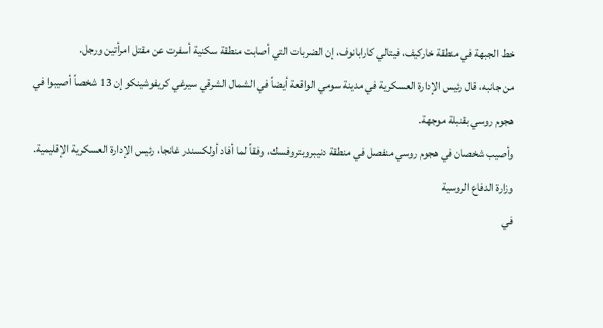خط الجبهة في منطقة خاركيف، فيتالي كارابانوف، إن الضربات التي أصابت منطقة سكنية أسفرت عن مقتل امرأتين ورجل.
من جانبه، قال رئيس الإدارة العسكرية في مدينة سومي الواقعة أيضاً في الشمال الشرقي سيرغي كريفوشينكو إن 13 شخصاً أصيبوا في هجوم روسي بقنبلة موجهة.
وأصيب شخصان في هجوم روسي منفصل في منطقة دنيبروبتروفسك، وفقاً لما أفاد أولكسندر غانجا، رئيس الإدارة العسكرية الإقليمية.
وزارة الدفاع الروسية
في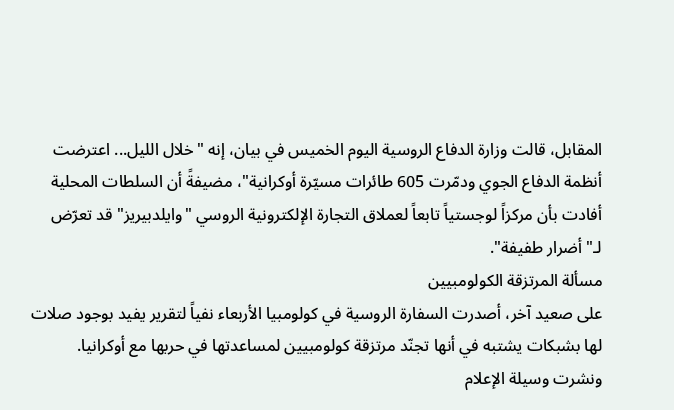المقابل، قالت وزارة الدفاع الروسية اليوم الخميس في بيان، إنه "خلال الليل... اعترضت أنظمة الدفاع الجوي ودمّرت 605 طائرات مسيّرة أوكرانية"، مضيفةً أن السلطات المحلية أفادت بأن مركزاً لوجستياً تابعاً لعملاق التجارة الإلكترونية الروسي "وايلدبيريز" قد تعرّض لـ"أضرار طفيفة".
مسألة المرتزقة الكولومبيين
على صعيد آخر، أصدرت السفارة الروسية في كولومبيا الأربعاء نفياً لتقرير يفيد بوجود صلات لها بشبكات يشتبه في أنها تجنّد مرتزقة كولومبيين لمساعدتها في حربها مع أوكرانيا.
ونشرت وسيلة الإعلام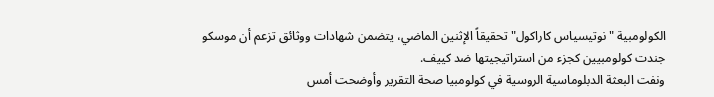الكولومبية "نوتيسياس كاراكول" تحقيقاً الإثنين الماضي، يتضمن شهادات ووثائق تزعم أن موسكو جندت كولومبيين كجزء من استراتيجيتها ضد كييف.
ونفت البعثة الدبلوماسية الروسية في كولومبيا صحة التقرير وأوضحت أمس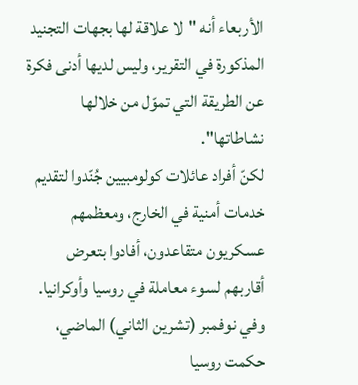الأربعاء أنه "لا علاقة لها بجهات التجنيد المذكورة في التقرير، وليس لديها أدنى فكرة عن الطريقة التي تموّل من خلالها نشاطاتها".
لكنّ أفراد عائلات كولومبيين جُنّدوا لتقديم خدمات أمنية في الخارج، ومعظمهم عسكريون متقاعدون، أفادوا بتعرض أقاربهم لسوء معاملة في روسيا وأوكرانيا.
وفي نوفمبر (تشرين الثاني) الماضي، حكمت روسيا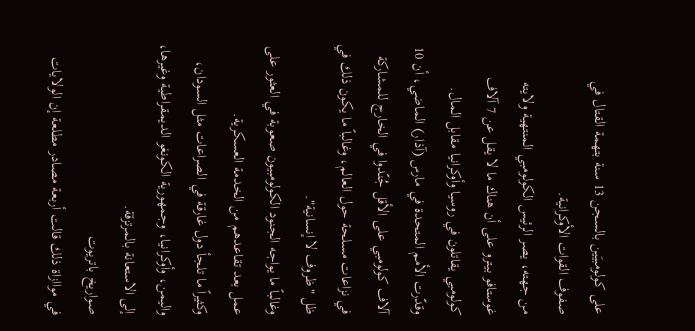على كولومبيَين بالسجن 13 سنة بتهمة القتال في صفوف القوات الأوكرانية.
من جهته، يصر الرئيس الكولومبي المنتهية ولايته غوستافو بيترو على أن هناك ما لا يقل عن 7 آلاف كولومبي يقاتلون في روسيا وأوكرانيا مقابل المال.
وقدّرت الأمم المتحدة في مارس (آذار) الماضي، أن 10 آلاف كولومبي على الأقل جُنّدوا في الخارج للمشاركة في نزاعات مسلحة حول العالم، وغالباً ما يكون ذلك في ظل "ظروف لا إنسانية".
وغالباً ما يواجه الجنود الكولومبيون صعوبة في العثور على عمل بعد تقاعدهم من الخدمة العسكرية.
وكثيراً ما تلجأ دول غارقة في الصراعات مثل السودان، واليمن، وأوكرانيا، وجمهورية الكونغو الديمقراطية وغيرها، إلى الاستعانة بالمرتزقة.
صواريخ باتريوت
في مواازاة ذلك قالت أربعة مصادر مطلعة إن الولايات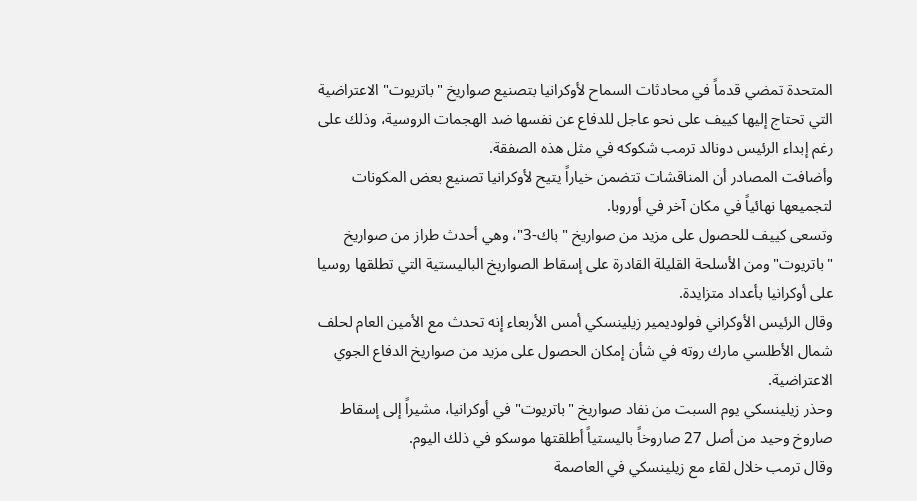المتحدة تمضي قدماً في محادثات السماح لأوكرانيا بتصنيع صواريخ "باتريوت" الاعتراضية التي تحتاج إليها كييف على نحو عاجل للدفاع عن نفسها ضد الهجمات الروسية، وذلك على رغم إبداء الرئيس دونالد ترمب شكوكه في مثل هذه الصفقة.
وأضافت المصادر أن المناقشات تتضمن خياراً يتيح لأوكرانيا تصنيع بعض المكونات لتجميعها نهائياً في مكان آخر في أوروبا.
وتسعى كييف للحصول على مزيد من صواريخ "باك-3"، وهي أحدث طراز من صواريخ "باتريوت" ومن الأسلحة القليلة القادرة على إسقاط الصواريخ الباليستية التي تطلقها روسيا على أوكرانيا بأعداد متزايدة.
وقال الرئيس الأوكراني فولوديمير زيلينسكي أمس الأربعاء إنه تحدث مع الأمين العام لحلف شمال الأطلسي مارك روته في شأن إمكان الحصول على مزيد من صواريخ الدفاع الجوي الاعتراضية.
وحذر زيلينسكي يوم السبت من نفاد صواريخ "باتريوت" في أوكرانيا، مشيراً إلى إسقاط صاروخ وحيد من أصل 27 صاروخاً باليستياً أطلقتها موسكو في ذلك اليوم.
وقال ترمب خلال لقاء مع زيلينسكي في العاصمة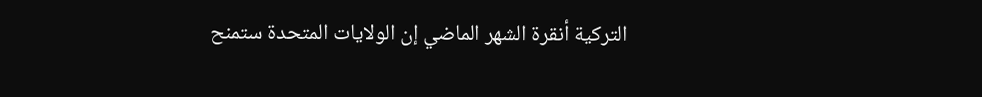التركية أنقرة الشهر الماضي إن الولايات المتحدة ستمنح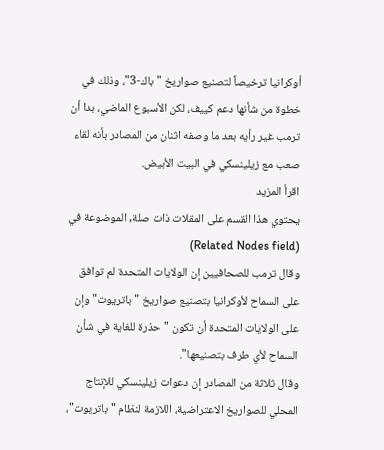أوكرانيا ترخيصاً لتصنيع صواريخ "باك-3"، وذلك في خطوة من شأنها دعم كييف، لكن الأسبوع الماضي، بدا أن ترمب غير رأيه بعد ما وصفه اثنان من المصادر بأنه لقاء صعب مع زيلينسكي في البيت الأبيض.
اقرأ المزيد
يحتوي هذا القسم على المقلات ذات صلة, الموضوعة في (Related Nodes field)
وقال ترمب للصحافيين إن الولايات المتحدة لم توافق على السماح لأوكرانيا بتصنيع صواريخ "باتريوت" وإن على الولايات المتحدة أن تكون "حذرة للغاية في شأن السماح لأي طرف بتصنيعها".
وقال ثلاثة من المصادر إن دعوات زيلينسكي للإنتاج المحلي للصواريخ الاعتراضية، اللازمة لنظام "باتريوت"،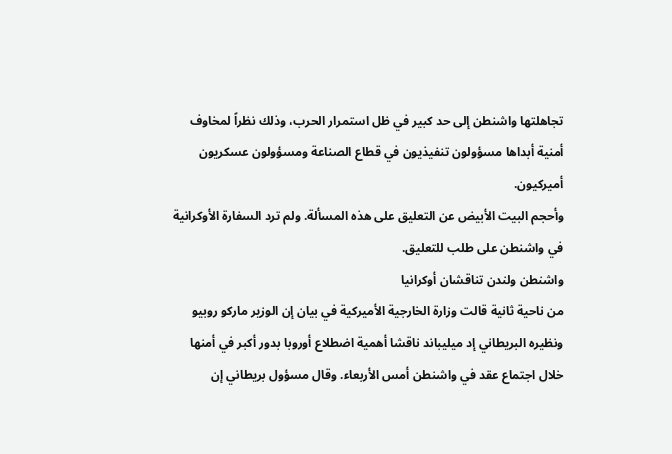تجاهلتها واشنطن إلى حد كبير في ظل استمرار الحرب، وذلك نظراً لمخاوف أمنية أبداها مسؤولون تنفيذيون في قطاع الصناعة ومسؤولون عسكريون أميركيون.
وأحجم البيت الأبيض عن التعليق على هذه المسألة. ولم ترد السفارة الأوكرانية في واشنطن على طلب للتعليق.
واشنطن ولندن تناقشان أوكرانيا
من ناحية ثانية قالت وزارة الخارجية الأميركية في بيان إن الوزير ماركو روبيو ونظيره البريطاني إد ميليباند ناقشا أهمية اضطلاع أوروبا بدور أكبر في أمنها خلال اجتماع عقد في واشنطن أمس الأربعاء. وقال مسؤول بريطاني إن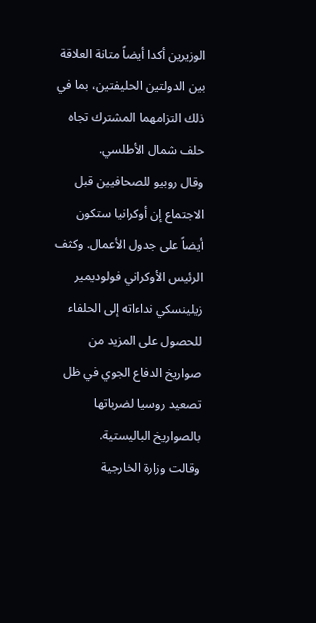الوزيرين أكدا أيضاً متانة العلاقة بين الدولتين الحليفتين، بما في ذلك التزامهما المشترك تجاه حلف شمال الأطلسي.
وقال روبيو للصحافيين قبل الاجتماع إن أوكرانيا ستكون أيضاً على جدول الأعمال. وكثف الرئيس الأوكراني فولوديمير زيلينسكي نداءاته إلى الحلفاء للحصول على المزيد من صواريخ الدفاع الجوي في ظل تصعيد روسيا لضرباتها بالصواريخ الباليستية.
وقالت وزارة الخارجية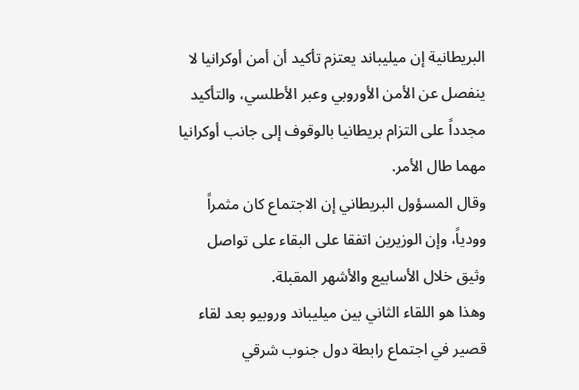البريطانية إن ميليباند يعتزم تأكيد أن أمن أوكرانيا لا ينفصل عن الأمن الأوروبي وعبر الأطلسي، والتأكيد مجدداً على التزام بريطانيا بالوقوف إلى جانب أوكرانيا مهما طال الأمر.
وقال المسؤول البريطاني إن الاجتماع كان مثمراً وودياً، وإن الوزيرين اتفقا على البقاء على تواصل وثيق خلال الأسابيع والأشهر المقبلة.
وهذا هو اللقاء الثاني بين ميليباند وروبيو بعد لقاء قصير في اجتماع رابطة دول جنوب شرقي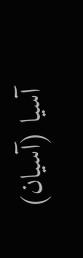آسيا (آسيان)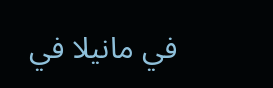في مانيلا في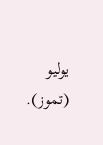يوليو (تموز).